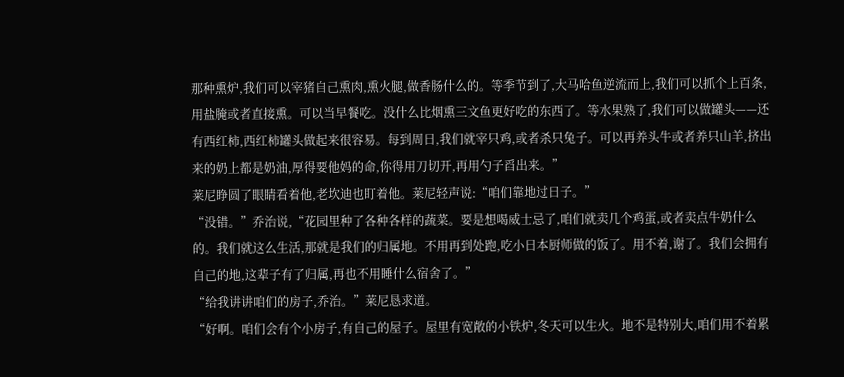那种熏炉,我们可以宰猪自己熏肉,熏火腿,做香肠什么的。等季节到了,大马哈鱼逆流而上,我们可以抓个上百条,用盐腌或者直接熏。可以当早餐吃。没什么比烟熏三文鱼更好吃的东西了。等水果熟了,我们可以做罐头——还有西红柿,西红柿罐头做起来很容易。每到周日,我们就宰只鸡,或者杀只兔子。可以再养头牛或者养只山羊,挤出来的奶上都是奶油,厚得要他妈的命,你得用刀切开,再用勺子舀出来。”
莱尼睁圆了眼睛看着他,老坎迪也盯着他。莱尼轻声说:“咱们靠地过日子。”
“没错。”乔治说,“花园里种了各种各样的蔬菜。要是想喝威士忌了,咱们就卖几个鸡蛋,或者卖点牛奶什么的。我们就这么生活,那就是我们的归属地。不用再到处跑,吃小日本厨师做的饭了。用不着,谢了。我们会拥有自己的地,这辈子有了归属,再也不用睡什么宿舍了。”
“给我讲讲咱们的房子,乔治。”莱尼恳求道。
“好啊。咱们会有个小房子,有自己的屋子。屋里有宽敞的小铁炉,冬天可以生火。地不是特别大,咱们用不着累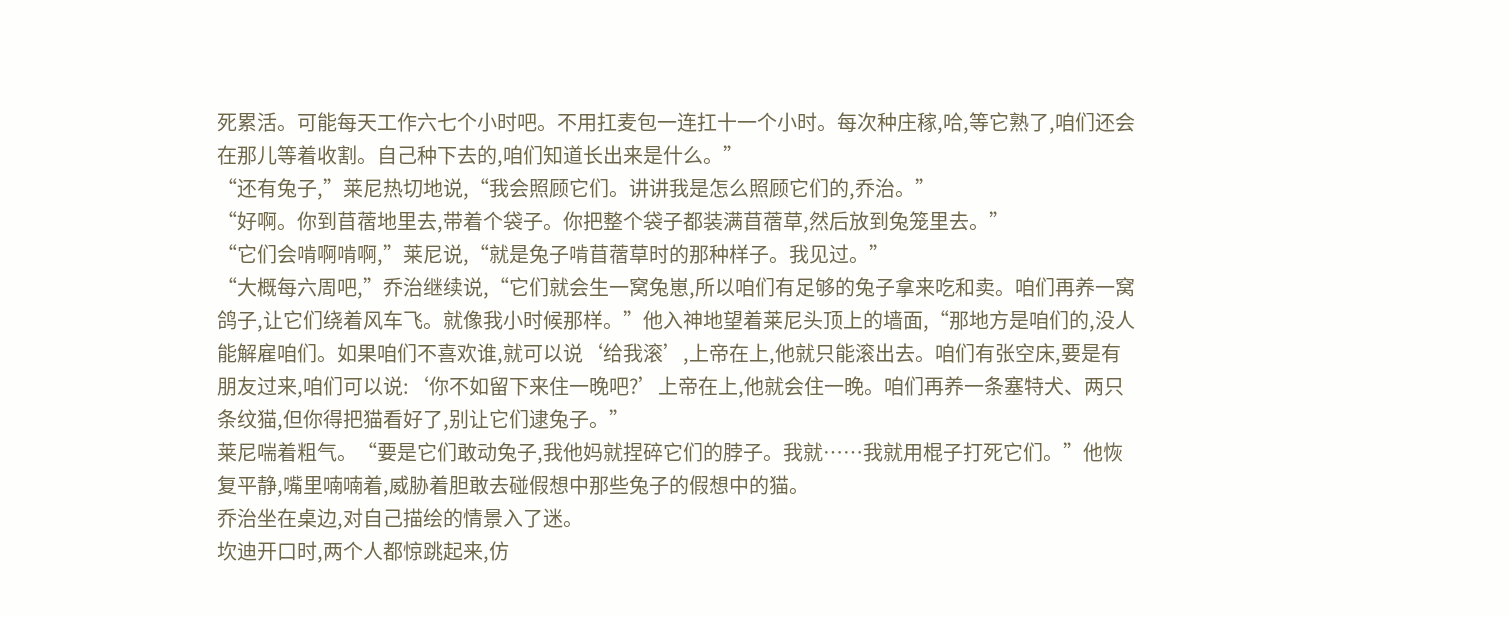死累活。可能每天工作六七个小时吧。不用扛麦包一连扛十一个小时。每次种庄稼,哈,等它熟了,咱们还会在那儿等着收割。自己种下去的,咱们知道长出来是什么。”
“还有兔子,”莱尼热切地说,“我会照顾它们。讲讲我是怎么照顾它们的,乔治。”
“好啊。你到苜蓿地里去,带着个袋子。你把整个袋子都装满苜蓿草,然后放到兔笼里去。”
“它们会啃啊啃啊,”莱尼说,“就是兔子啃苜蓿草时的那种样子。我见过。”
“大概每六周吧,”乔治继续说,“它们就会生一窝兔崽,所以咱们有足够的兔子拿来吃和卖。咱们再养一窝鸽子,让它们绕着风车飞。就像我小时候那样。”他入神地望着莱尼头顶上的墙面,“那地方是咱们的,没人能解雇咱们。如果咱们不喜欢谁,就可以说‘给我滚’,上帝在上,他就只能滚出去。咱们有张空床,要是有朋友过来,咱们可以说:‘你不如留下来住一晚吧?’上帝在上,他就会住一晚。咱们再养一条塞特犬、两只条纹猫,但你得把猫看好了,别让它们逮兔子。”
莱尼喘着粗气。“要是它们敢动兔子,我他妈就捏碎它们的脖子。我就……我就用棍子打死它们。”他恢复平静,嘴里喃喃着,威胁着胆敢去碰假想中那些兔子的假想中的猫。
乔治坐在桌边,对自己描绘的情景入了迷。
坎迪开口时,两个人都惊跳起来,仿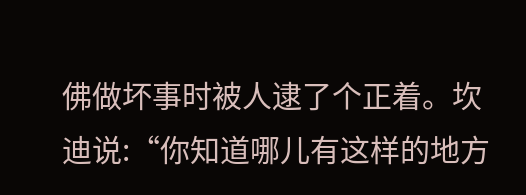佛做坏事时被人逮了个正着。坎迪说:“你知道哪儿有这样的地方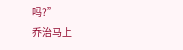吗?”
乔治马上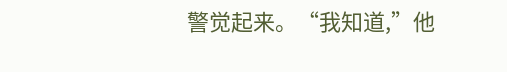警觉起来。“我知道,”他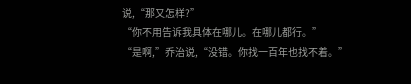说,“那又怎样?”
“你不用告诉我具体在哪儿。在哪儿都行。”
“是啊,”乔治说,“没错。你找一百年也找不着。”